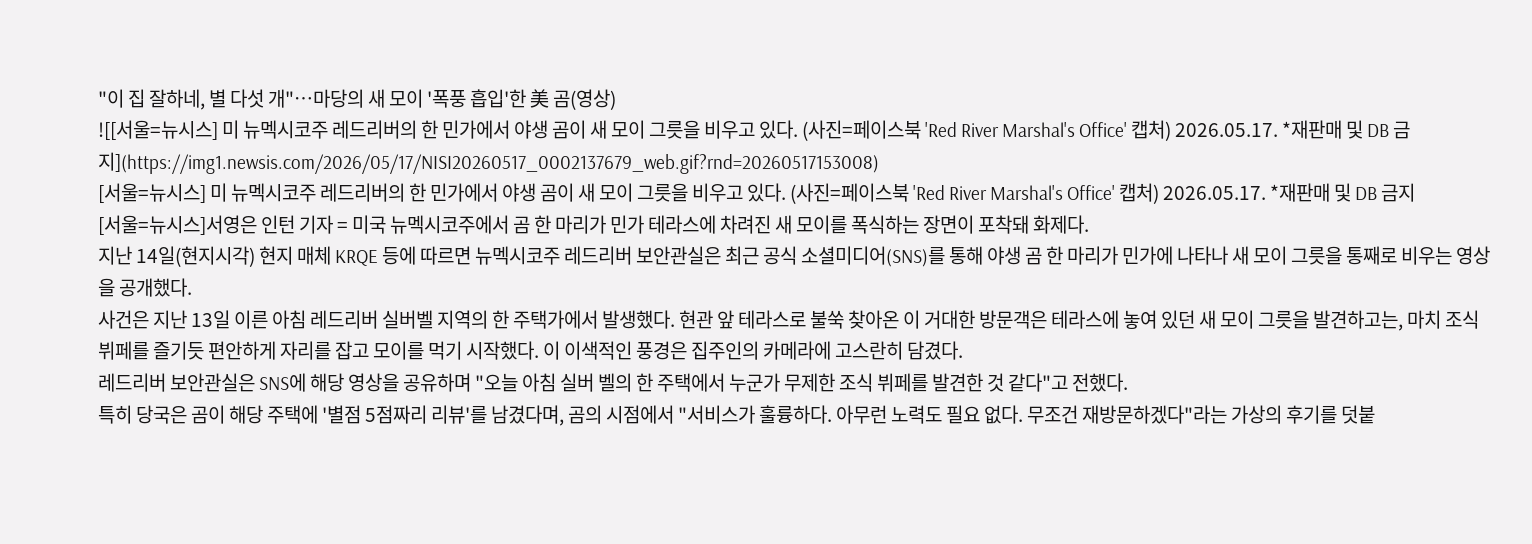"이 집 잘하네, 별 다섯 개"…마당의 새 모이 '폭풍 흡입'한 美 곰(영상)
![[서울=뉴시스] 미 뉴멕시코주 레드리버의 한 민가에서 야생 곰이 새 모이 그릇을 비우고 있다. (사진=페이스북 'Red River Marshal's Office' 캡처) 2026.05.17. *재판매 및 DB 금지](https://img1.newsis.com/2026/05/17/NISI20260517_0002137679_web.gif?rnd=20260517153008)
[서울=뉴시스] 미 뉴멕시코주 레드리버의 한 민가에서 야생 곰이 새 모이 그릇을 비우고 있다. (사진=페이스북 'Red River Marshal's Office' 캡처) 2026.05.17. *재판매 및 DB 금지
[서울=뉴시스]서영은 인턴 기자 = 미국 뉴멕시코주에서 곰 한 마리가 민가 테라스에 차려진 새 모이를 폭식하는 장면이 포착돼 화제다.
지난 14일(현지시각) 현지 매체 KRQE 등에 따르면 뉴멕시코주 레드리버 보안관실은 최근 공식 소셜미디어(SNS)를 통해 야생 곰 한 마리가 민가에 나타나 새 모이 그릇을 통째로 비우는 영상을 공개했다.
사건은 지난 13일 이른 아침 레드리버 실버벨 지역의 한 주택가에서 발생했다. 현관 앞 테라스로 불쑥 찾아온 이 거대한 방문객은 테라스에 놓여 있던 새 모이 그릇을 발견하고는, 마치 조식 뷔페를 즐기듯 편안하게 자리를 잡고 모이를 먹기 시작했다. 이 이색적인 풍경은 집주인의 카메라에 고스란히 담겼다.
레드리버 보안관실은 SNS에 해당 영상을 공유하며 "오늘 아침 실버 벨의 한 주택에서 누군가 무제한 조식 뷔페를 발견한 것 같다"고 전했다.
특히 당국은 곰이 해당 주택에 '별점 5점짜리 리뷰'를 남겼다며, 곰의 시점에서 "서비스가 훌륭하다. 아무런 노력도 필요 없다. 무조건 재방문하겠다"라는 가상의 후기를 덧붙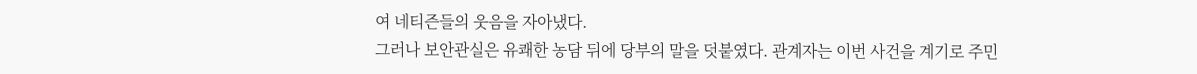여 네티즌들의 웃음을 자아냈다.
그러나 보안관실은 유쾌한 농담 뒤에 당부의 말을 덧붙였다. 관계자는 이번 사건을 계기로 주민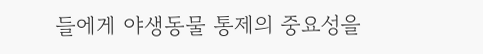들에게 야생동물 통제의 중요성을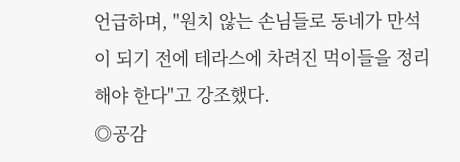언급하며, "원치 않는 손님들로 동네가 만석이 되기 전에 테라스에 차려진 먹이들을 정리해야 한다"고 강조했다.
◎공감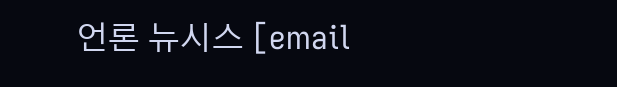언론 뉴시스 [email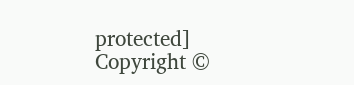protected]
Copyright ©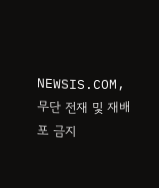NEWSIS.COM, 무단 전재 및 재배포 금지